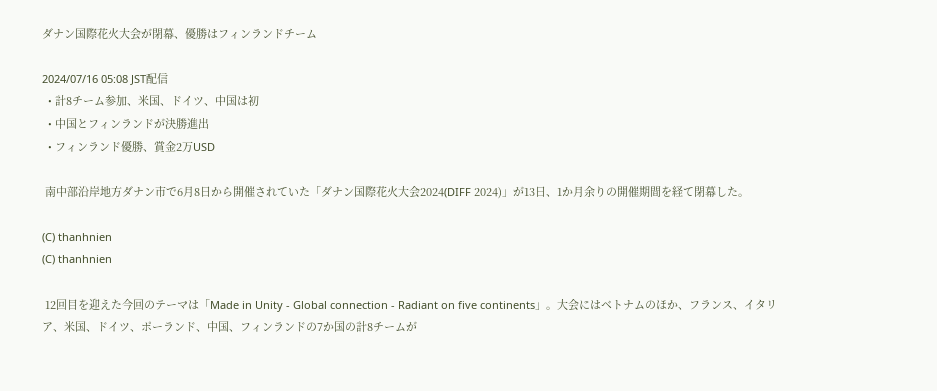ダナン国際花火大会が閉幕、優勝はフィンランドチーム

2024/07/16 05:08 JST配信
  • 計8チーム参加、米国、ドイツ、中国は初
  • 中国とフィンランドが決勝進出
  • フィンランド優勝、賞金2万USD

 南中部沿岸地方ダナン市で6月8日から開催されていた「ダナン国際花火大会2024(DIFF 2024)」が13日、1か月余りの開催期間を経て閉幕した。

(C) thanhnien
(C) thanhnien

 12回目を迎えた今回のテーマは「Made in Unity - Global connection - Radiant on five continents」。大会にはベトナムのほか、フランス、イタリア、米国、ドイツ、ポーランド、中国、フィンランドの7か国の計8チームが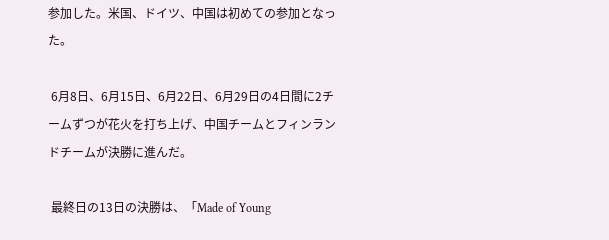参加した。米国、ドイツ、中国は初めての参加となった。

 6月8日、6月15日、6月22日、6月29日の4日間に2チームずつが花火を打ち上げ、中国チームとフィンランドチームが決勝に進んだ。

 最終日の13日の決勝は、「Made of Young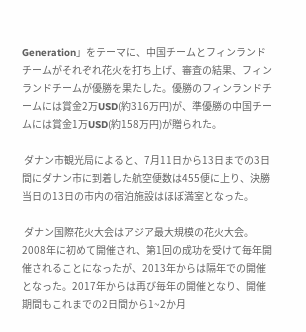Generation」をテーマに、中国チームとフィンランドチームがそれぞれ花火を打ち上げ、審査の結果、フィンランドチームが優勝を果たした。優勝のフィンランドチームには賞金2万USD(約316万円)が、準優勝の中国チームには賞金1万USD(約158万円)が贈られた。

 ダナン市観光局によると、7月11日から13日までの3日間にダナン市に到着した航空便数は455便に上り、決勝当日の13日の市内の宿泊施設はほぼ満室となった。

 ダナン国際花火大会はアジア最大規模の花火大会。2008年に初めて開催され、第1回の成功を受けて毎年開催されることになったが、2013年からは隔年での開催となった。2017年からは再び毎年の開催となり、開催期間もこれまでの2日間から1~2か月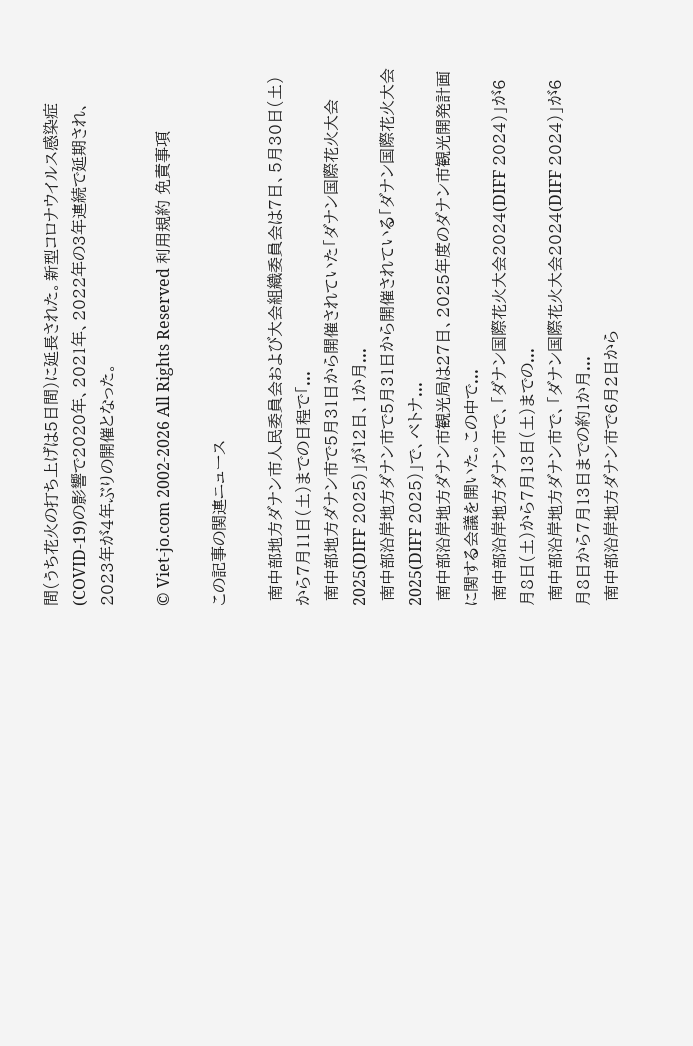間(うち花火の打ち上げは5日間)に延長された。新型コロナウイルス感染症(COVID-19)の影響で2020年、2021年、2022年の3年連続で延期され、2023年が4年ぶりの開催となった。

© Viet-jo.com 2002-2026 All Rights Reserved 利用規約 免責事項

この記事の関連ニュース

 南中部地方ダナン市人民委員会および大会組織委員会は7日、5月30日(土)から7月11日(土)までの日程で「...
 南中部地方ダナン市で5月31日から開催されていた「ダナン国際花火大会2025(DIFF 2025)」が12日、1か月...
 南中部沿岸地方ダナン市で5月31日から開催されている「ダナン国際花火大会2025(DIFF 2025)」で、ベトナ...
 南中部沿岸地方ダナン市観光局は27日、2025年度のダナン市観光開発計画に関する会議を開いた。この中で...
 南中部沿岸地方ダナン市で、「ダナン国際花火大会2024(DIFF 2024)」が6月8日(土)から7月13日(土)までの...
 南中部沿岸地方ダナン市で、「ダナン国際花火大会2024(DIFF 2024)」が6月8日から7月13日までの約1か月...
 南中部沿岸地方ダナン市で6月2日から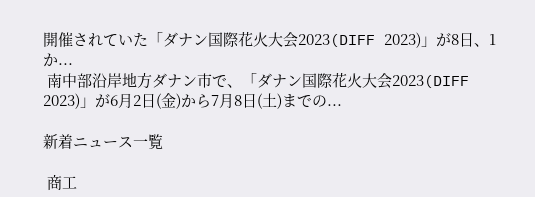開催されていた「ダナン国際花火大会2023(DIFF 2023)」が8日、1か...
 南中部沿岸地方ダナン市で、「ダナン国際花火大会2023(DIFF 2023)」が6月2日(金)から7月8日(土)までの...

新着ニュース一覧

 商工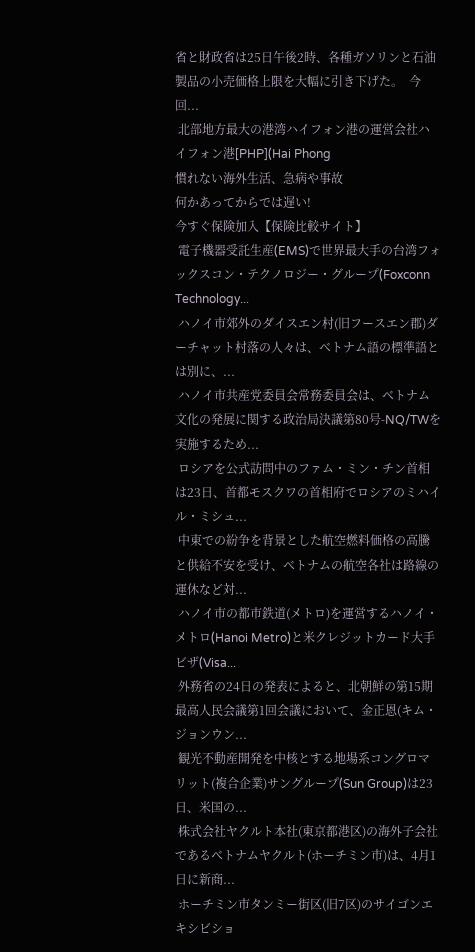省と財政省は25日午後2時、各種ガソリンと石油製品の小売価格上限を大幅に引き下げた。  今回...
 北部地方最大の港湾ハイフォン港の運営会社ハイフォン港[PHP](Hai Phong
慣れない海外生活、急病や事故
何かあってからでは遅い!
今すぐ保険加入【保険比較サイト】
 電子機器受託生産(EMS)で世界最大手の台湾フォックスコン・テクノロジー・グループ(Foxconn Technology...
 ハノイ市郊外のダイスエン村(旧フースエン郡)ダーチャット村落の人々は、ベトナム語の標準語とは別に、...
 ハノイ市共産党委員会常務委員会は、ベトナム文化の発展に関する政治局決議第80号-NQ/TWを実施するため...
 ロシアを公式訪問中のファム・ミン・チン首相は23日、首都モスクワの首相府でロシアのミハイル・ミシュ...
 中東での紛争を背景とした航空燃料価格の高騰と供給不安を受け、ベトナムの航空各社は路線の運休など対...
 ハノイ市の都市鉄道(メトロ)を運営するハノイ・メトロ(Hanoi Metro)と米クレジットカード大手ビザ(Visa...
 外務省の24日の発表によると、北朝鮮の第15期最高人民会議第1回会議において、金正恩(キム・ジョンウン...
 観光不動産開発を中核とする地場系コングロマリット(複合企業)サングループ(Sun Group)は23日、米国の...
 株式会社ヤクルト本社(東京都港区)の海外子会社であるベトナムヤクルト(ホーチミン市)は、4月1日に新商...
 ホーチミン市タンミー街区(旧7区)のサイゴンエキシビショ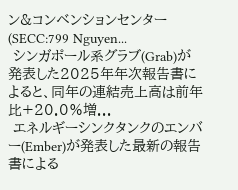ン&コンベンションセンター(SECC:799 Nguyen...
 シンガポール系グラブ(Grab)が発表した2025年年次報告書によると、同年の連結売上高は前年比+20.0%増...
 エネルギーシンクタンクのエンバー(Ember)が発表した最新の報告書による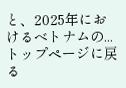と、2025年におけるベトナムの...
トップページに戻る